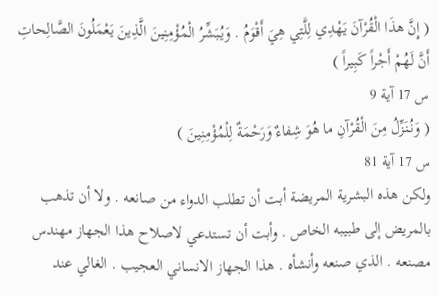( إِنَّ هذَا الْقُرْآنَ يَهْدِي لِلَّتِي هِيَ أَقْوَمُ . وَيُبَشِّرُ الْمُؤْمِنِينَ الَّذِينَ يَعْمَلُونَ الصَّالِحاتِ أَنَّ لَهُمْ أَجْراً كَبِيراً )
س 17 آية 9
( وَنُنَزِّلُ مِنَ الْقُرْآنِ ما هُوَ شِفاءٌ وَرَحْمَةٌ لِلْمُؤْمِنِينَ )
س 17 آية 81
ولكن هذه البشرية المريضة أبت أن تطلب الدواء من صانعه . ولا أن تذهب بالمريض إلى طبيبه الخاص . وأبت أن تستدعي لاصلاح هذا الجهاز مهندس مصنعه . الذي صنعه وأنشأه . هذا الجهاز الانساني العجيب . الغالي عند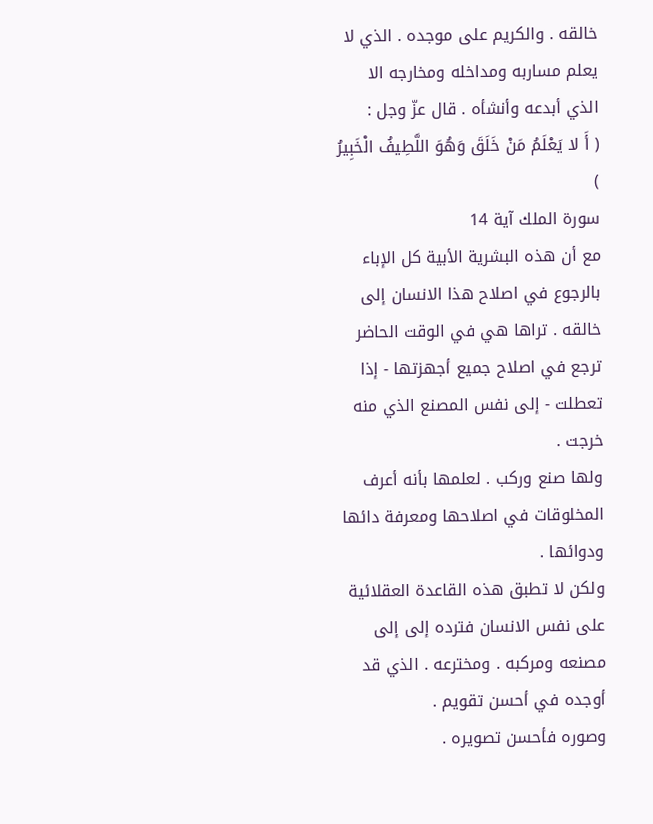خالقه . والكريم على موجده . الذي لا يعلم مساربه ومداخله ومخارجه الا الذي أبدعه وأنشأه . قال عزّ وجل :
( أَ لا يَعْلَمُ مَنْ خَلَقَ وَهُوَ اللَّطِيفُ الْخَبِيرُ )
سورة الملك آية 14
مع أن هذه البشرية الأبية كل الإباء بالرجوع في اصلاح هذا الانسان إلى خالقه . تراها هي في الوقت الحاضر ترجع في اصلاح جميع أجهزتها - إذا تعطلت - إلى نفس المصنع الذي منه خرجت .
ولها صنع وركب . لعلمها بأنه أعرف المخلوقات في اصلاحها ومعرفة دائها ودوائها .
ولكن لا تطبق هذه القاعدة العقلائية على نفس الانسان فترده إلى إلى مصنعه ومركبه . ومخترعه . الذي قد أوجده في أحسن تقويم .
وصوره فأحسن تصويره .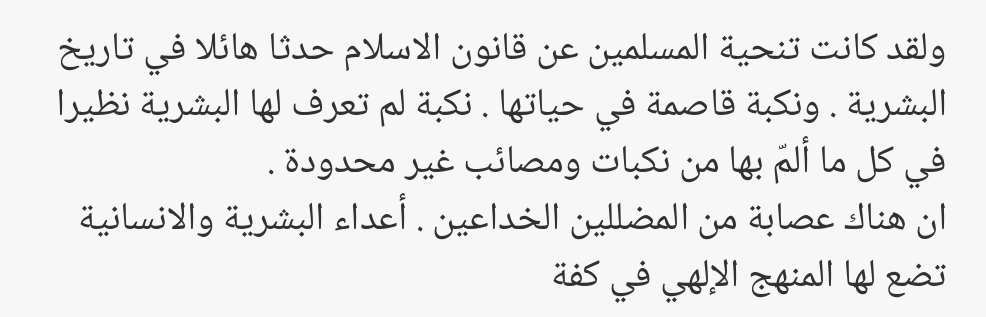ولقد كانت تنحية المسلمين عن قانون الاسلام حدثا هائلا في تاريخ البشرية . ونكبة قاصمة في حياتها . نكبة لم تعرف لها البشرية نظيرا في كل ما ألمّ بها من نكبات ومصائب غير محدودة .
ان هناك عصابة من المضللين الخداعين . أعداء البشرية والانسانية تضع لها المنهج الإلهي في كفة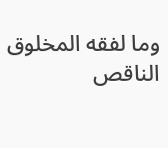وما لفقه المخلوق الناقص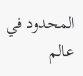المحدود في عالم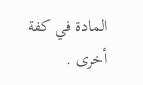المادة في كفة أخرى .